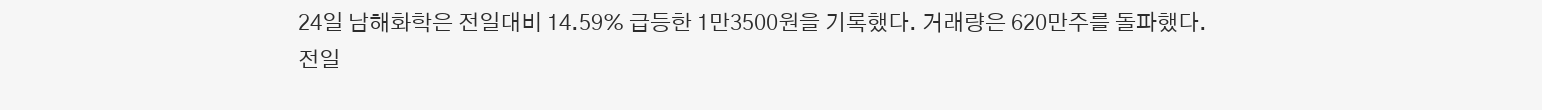24일 남해화학은 전일대비 14.59% 급등한 1만3500원을 기록했다. 거래량은 620만주를 돌파했다.
전일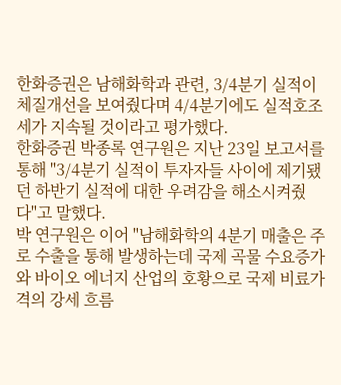한화증권은 남해화학과 관련, 3/4분기 실적이 체질개선을 보여줬다며 4/4분기에도 실적호조세가 지속될 것이라고 평가했다.
한화증권 박종록 연구원은 지난 23일 보고서를 통해 "3/4분기 실적이 투자자들 사이에 제기됐던 하반기 실적에 대한 우려감을 해소시켜줬다"고 말했다.
박 연구원은 이어 "남해화학의 4분기 매출은 주로 수출을 통해 발생하는데 국제 곡물 수요증가와 바이오 에너지 산업의 호황으로 국제 비료가격의 강세 흐름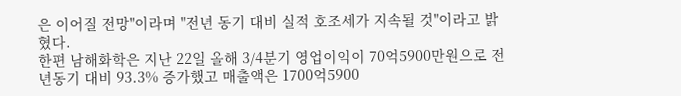은 이어질 전망"이라며 "전년 동기 대비 실적 호조세가 지속될 것"이라고 밝혔다.
한편 남해화학은 지난 22일 올해 3/4분기 영업이익이 70억5900만원으로 전년동기 대비 93.3% 증가했고 매출액은 1700억5900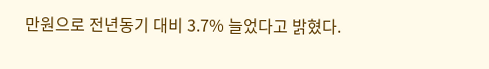만원으로 전년동기 대비 3.7% 늘었다고 밝혔다.